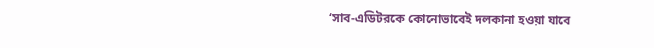‘সাব-এডিটরকে কোনোভাবেই দলকানা হওয়া যাবে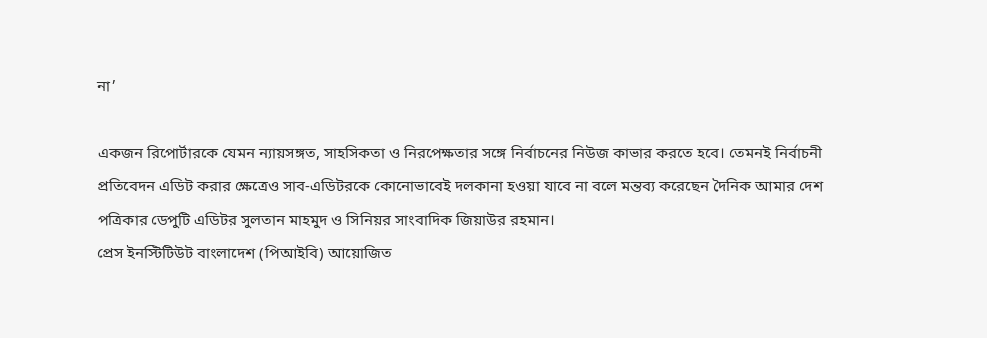না’

একজন রিপোর্টারকে যেমন ন্যায়সঙ্গত, সাহসিকতা ও নিরপেক্ষতার সঙ্গে নির্বাচনের নিউজ কাভার করতে হবে। তেমনই নির্বাচনী প্রতিবেদন এডিট করার ক্ষেত্রেও সাব-এডিটরকে কোনোভাবেই দলকানা হওয়া যাবে না বলে মন্তব্য করেছেন দৈনিক আমার দেশ পত্রিকার ডেপুটি এডিটর সুলতান মাহমুদ ও সিনিয়র সাংবাদিক জিয়াউর রহমান।
প্রেস ইনস্টিটিউট বাংলাদেশ (পিআইবি) আয়োজিত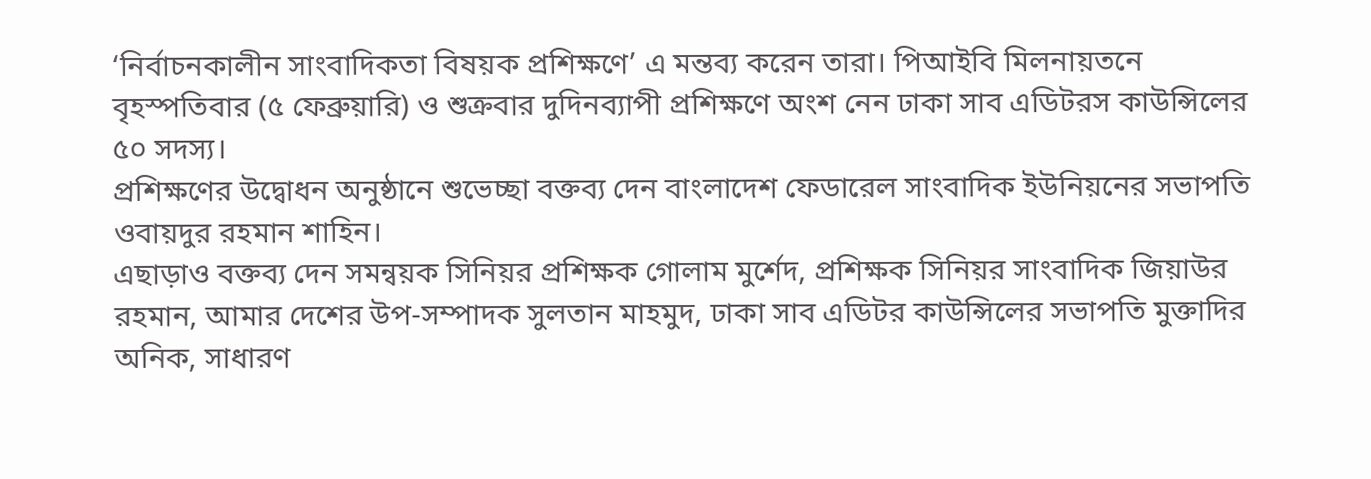‘নির্বাচনকালীন সাংবাদিকতা বিষয়ক প্রশিক্ষণে’ এ মন্তব্য করেন তারা। পিআইবি মিলনায়তনে বৃহস্পতিবার (৫ ফেব্রুয়ারি) ও শুক্রবার দুদিনব্যাপী প্রশিক্ষণে অংশ নেন ঢাকা সাব এডিটরস কাউন্সিলের ৫০ সদস্য।
প্রশিক্ষণের উদ্বোধন অনুষ্ঠানে শুভেচ্ছা বক্তব্য দেন বাংলাদেশ ফেডারেল সাংবাদিক ইউনিয়নের সভাপতি ওবায়দুর রহমান শাহিন।
এছাড়াও বক্তব্য দেন সমন্বয়ক সিনিয়র প্রশিক্ষক গোলাম মুর্শেদ, প্রশিক্ষক সিনিয়র সাংবাদিক জিয়াউর রহমান, আমার দেশের উপ-সম্পাদক সুলতান মাহমুদ, ঢাকা সাব এডিটর কাউন্সিলের সভাপতি মুক্তাদির অনিক, সাধারণ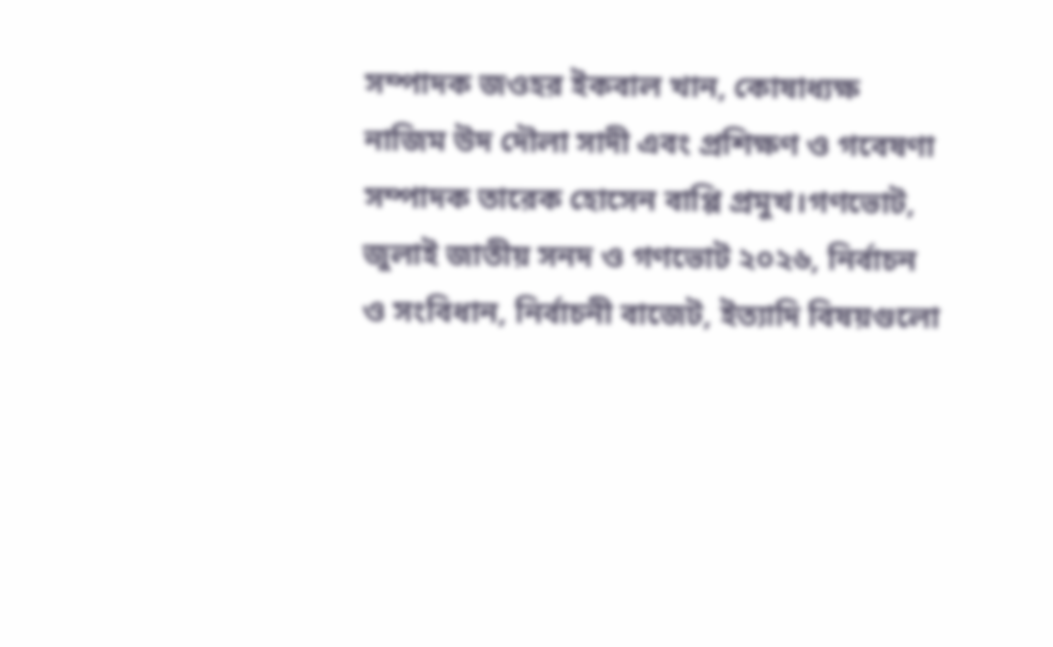সম্পাদক জওহর ইকবাল খান, কোষাধ্যক্ষ নাজিম উদ দৌলা সাদী এবং প্রশিক্ষণ ও গবেষণা সম্পাদক তারেক হোসেন বাপ্পি প্রমুখ।গণভোট, জুলাই জাতীয় সনদ ও গণভোট ২০২৬, নির্বাচন ও সংবিধান, নির্বাচনী বাজেট, ইত্যাদি বিষয়গুলো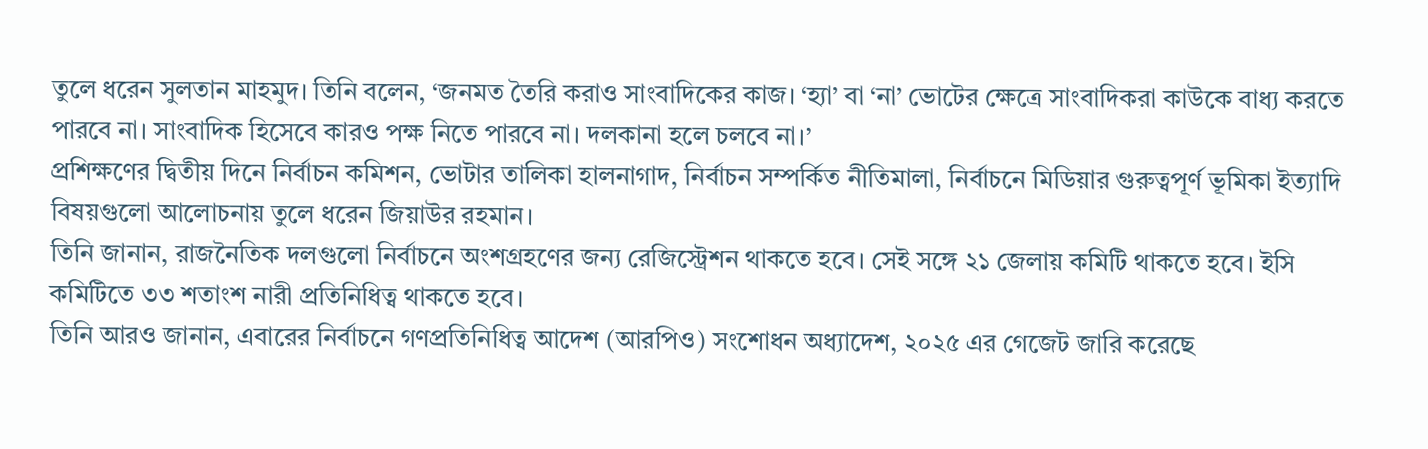তুলে ধরেন সুলতান মাহমুদ। তিনি বলেন, ‘জনমত তৈরি করাও সাংবাদিকের কাজ। ‘হ্যা’ বা ‘না’ ভোটের ক্ষেত্রে সাংবাদিকরা কাউকে বাধ্য করতে পারবে না। সাংবাদিক হিসেবে কারও পক্ষ নিতে পারবে না। দলকানা হলে চলবে না।’
প্রশিক্ষণের দ্বিতীয় দিনে নির্বাচন কমিশন, ভোটার তালিকা হালনাগাদ, নির্বাচন সম্পর্কিত নীতিমালা, নির্বাচনে মিডিয়ার গুরুত্বপূর্ণ ভূমিকা ইত্যাদি বিষয়গুলো আলোচনায় তুলে ধরেন জিয়াউর রহমান।
তিনি জানান, রাজনৈতিক দলগুলো নির্বাচনে অংশগ্রহণের জন্য রেজিস্ট্রেশন থাকতে হবে। সেই সঙ্গে ২১ জেলায় কমিটি থাকতে হবে। ইসি কমিটিতে ৩৩ শতাংশ নারী প্রতিনিধিত্ব থাকতে হবে।
তিনি আরও জানান, এবারের নির্বাচনে গণপ্রতিনিধিত্ব আদেশ (আরপিও) সংশোধন অধ্যাদেশ, ২০২৫ এর গেজেট জারি করেছে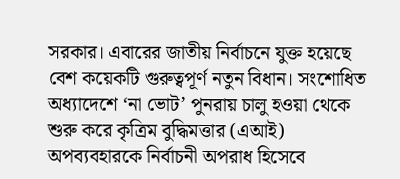সরকার। এবারের জাতীয় নির্বাচনে যুক্ত হয়েছে বেশ কয়েকটি গুরুত্বপূর্ণ নতুন বিধান। সংশোধিত অধ্যাদেশে ‘না ভোট’ পুনরায় চালু হওয়া থেকে শুরু করে কৃত্রিম বুদ্ধিমত্তার (এআই) অপব্যবহারকে নির্বাচনী অপরাধ হিসেবে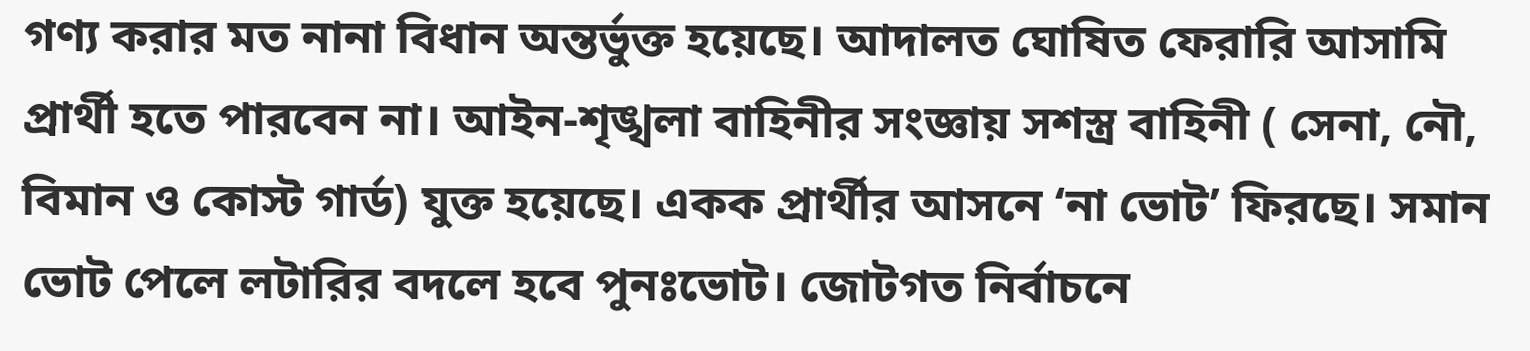গণ্য করার মত নানা বিধান অন্তর্ভুক্ত হয়েছে। আদালত ঘোষিত ফেরারি আসামি প্রার্থী হতে পারবেন না। আইন-শৃঙ্খলা বাহিনীর সংজ্ঞায় সশস্ত্র বাহিনী ( সেনা, নৌ, বিমান ও কোস্ট গার্ড) যুক্ত হয়েছে। একক প্রার্থীর আসনে ‘না ভোট’ ফিরছে। সমান ভোট পেলে লটারির বদলে হবে পুনঃভোট। জোটগত নির্বাচনে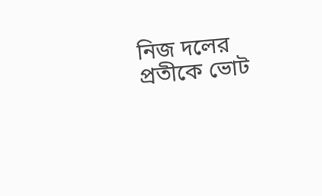নিজ দলের প্রতীকে ভোট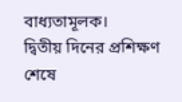বাধ্যতামূলক।
দ্বিতীয় দিনের প্রশিক্ষণ শেষে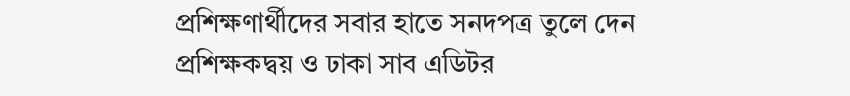প্রশিক্ষণার্থীদের সবার হাতে সনদপত্র তুলে দেন প্রশিক্ষকদ্বয় ও ঢাকা সাব এডিটর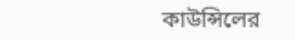কাউন্সিলের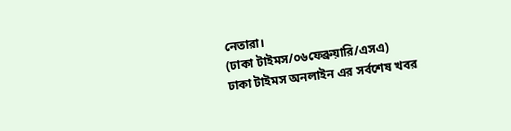নেতারা।
(ঢাকা টাইমস/০৬ফেব্রুয়ারি/এসএ)
ঢাকা টাইমস অনলাইন এর সর্বশেষ খবর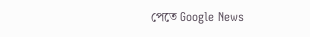পেতে Google News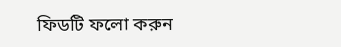ফিডটি ফলো করুন